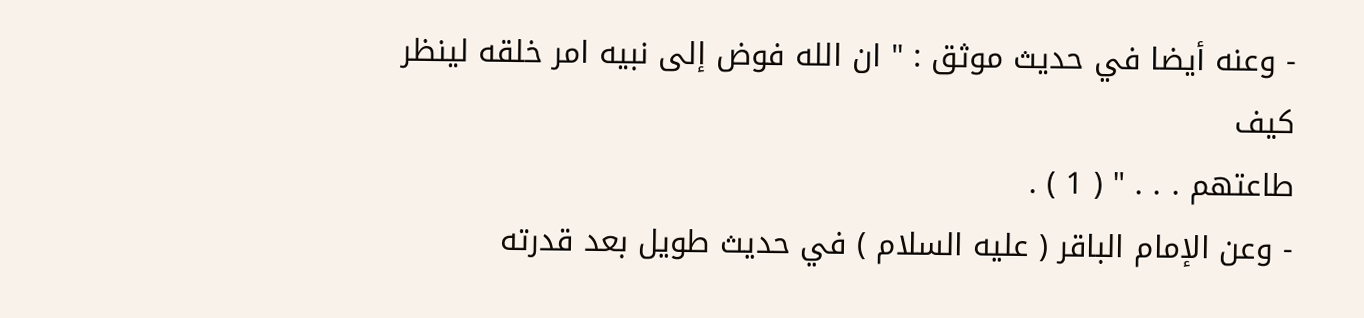- وعنه أيضا في حديث موثق : " ان الله فوض إلى نبيه امر خلقه لينظر كيف
طاعتهم . . . " ( 1 ) .
- وعن الإمام الباقر ( عليه السلام ) في حديث طويل بعد قدرته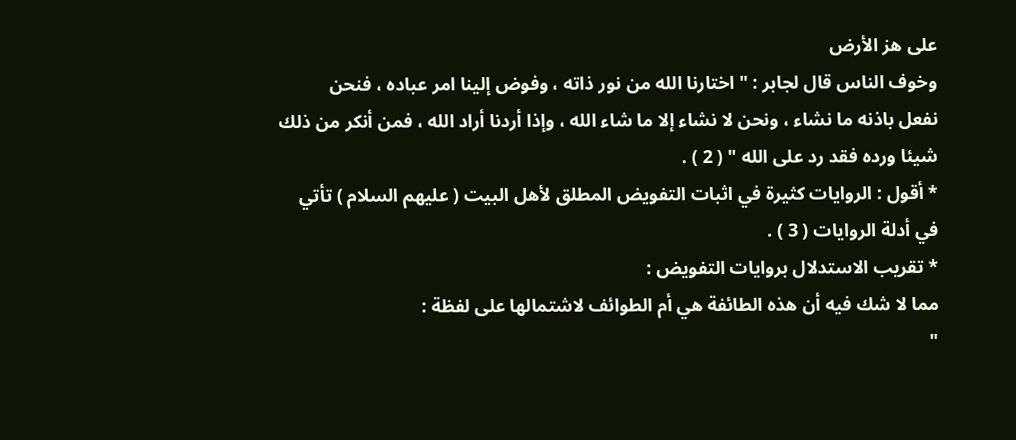على هز الأرض
وخوف الناس قال لجابر : " اختارنا الله من نور ذاته ، وفوض إلينا امر عباده ، فنحن
نفعل باذنه ما نشاء ، ونحن لا نشاء إلا ما شاء الله ، وإذا أردنا أراد الله ، فمن أنكر من ذلك
شيئا ورده فقد رد على الله " ( 2 ) .
* أقول : الروايات كثيرة في اثبات التفويض المطلق لأهل البيت ( عليهم السلام ) تأتي
في أدلة الروايات ( 3 ) .
* تقريب الاستدلال بروايات التفويض :
مما لا شك فيه أن هذه الطائفة هي أم الطوائف لاشتمالها على لفظة :
"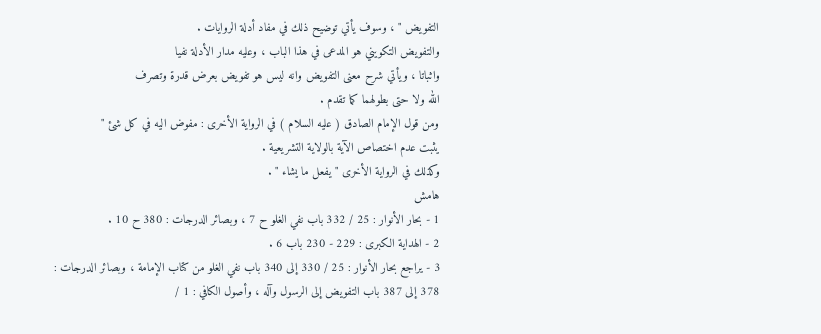التفويض " ، وسوف يأتي توضيح ذلك في مفاد أدلة الروايات .
والتفويض التكويني هو المدعى في هذا الباب ، وعليه مدار الأدلة نفيا
واثباتا ، ويأتي شرح معنى التفويض وانه ليس هو تفويض بعرض قدرة وتصرف
الله ولا حتى بطولهما كما تقدم .
ومن قول الإمام الصادق ( عليه السلام ) في الرواية الأخرى : مفوض اليه في كل شئ "
يثبت عدم اختصاص الآية بالولاية التشريعية .
وكذلك في الرواية الأخرى " يفعل ما يشاء " .
هامش
1 - بحار الأنوار : 25 / 332 باب نفي الغلو ح 7 ، وبصائر الدرجات : 380 ح 10 .
2 - الهداية الكبرى : 229 - 230 باب 6 .
3 - يراجع بحار الأنوار : 25 / 330 إلى 340 باب نفي الغلو من كتاب الإمامة ، وبصائر الدرجات :
378 إلى 387 باب التفويض إلى الرسول وآله ، وأصول الكافي : 1 /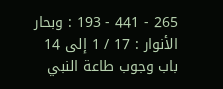265 - 441 - 193 : وبحار
الأنوار : 17 / 1 إلى 14 باب وجوب طاعة النبي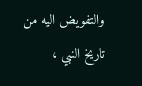والتفويض اليه من تاريخ النبي ،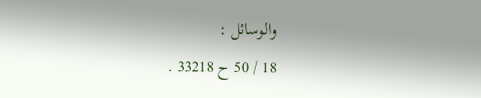والوسائل :
18 / 50 ح 33218 .